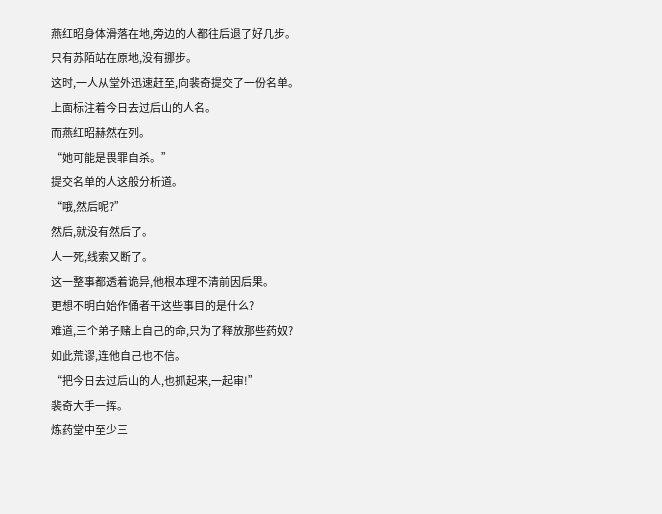燕红昭身体滑落在地,旁边的人都往后退了好几步。
只有苏陌站在原地,没有挪步。
这时,一人从堂外迅速赶至,向裴奇提交了一份名单。
上面标注着今日去过后山的人名。
而燕红昭赫然在列。
“她可能是畏罪自杀。”
提交名单的人这般分析道。
“哦,然后呢?”
然后,就没有然后了。
人一死,线索又断了。
这一整事都透着诡异,他根本理不清前因后果。
更想不明白始作俑者干这些事目的是什么?
难道,三个弟子赌上自己的命,只为了释放那些药奴?
如此荒谬,连他自己也不信。
“把今日去过后山的人,也抓起来,一起审!”
裴奇大手一挥。
炼药堂中至少三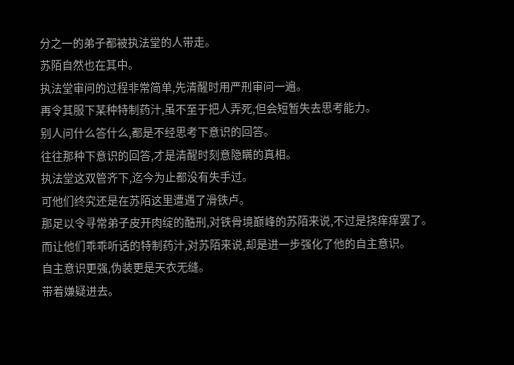分之一的弟子都被执法堂的人带走。
苏陌自然也在其中。
执法堂审问的过程非常简单,先清醒时用严刑审问一遍。
再令其服下某种特制药汁,虽不至于把人弄死,但会短暂失去思考能力。
别人问什么答什么,都是不经思考下意识的回答。
往往那种下意识的回答,才是清醒时刻意隐瞒的真相。
执法堂这双管齐下,迄今为止都没有失手过。
可他们终究还是在苏陌这里遭遇了滑铁卢。
那足以令寻常弟子皮开肉绽的酷刑,对铁骨境巅峰的苏陌来说,不过是挠痒痒罢了。
而让他们乖乖听话的特制药汁,对苏陌来说,却是进一步强化了他的自主意识。
自主意识更强,伪装更是天衣无缝。
带着嫌疑进去。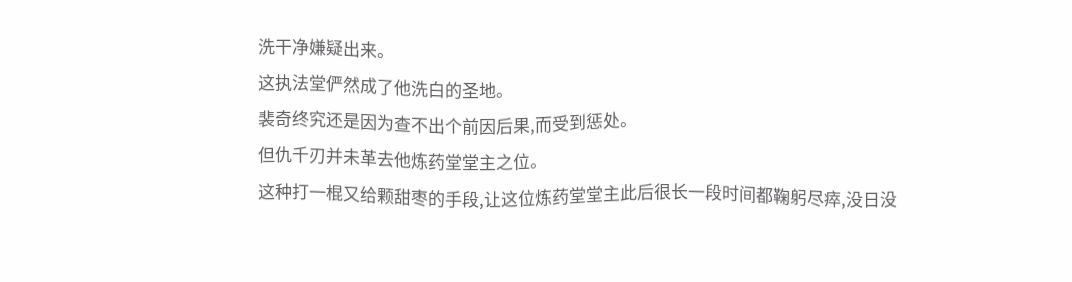洗干净嫌疑出来。
这执法堂俨然成了他洗白的圣地。
裴奇终究还是因为查不出个前因后果,而受到惩处。
但仇千刃并未革去他炼药堂堂主之位。
这种打一棍又给颗甜枣的手段,让这位炼药堂堂主此后很长一段时间都鞠躬尽瘁,没日没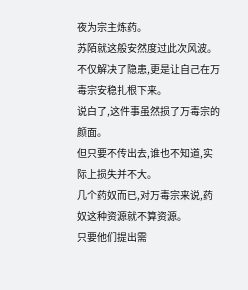夜为宗主炼药。
苏陌就这般安然度过此次风波。
不仅解决了隐患,更是让自己在万毒宗安稳扎根下来。
说白了,这件事虽然损了万毒宗的颜面。
但只要不传出去,谁也不知道,实际上损失并不大。
几个药奴而已,对万毒宗来说,药奴这种资源就不算资源。
只要他们提出需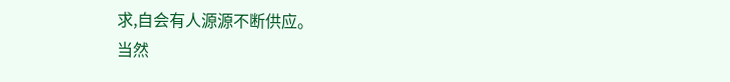求,自会有人源源不断供应。
当然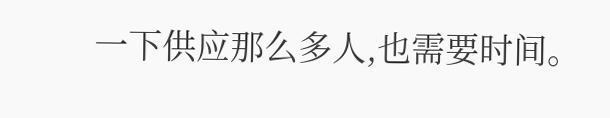一下供应那么多人,也需要时间。